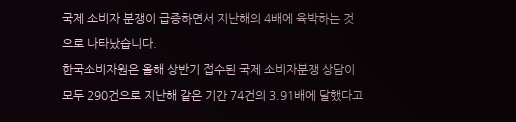국제 소비자 분쟁이 급증하면서 지난해의 4배에 육박하는 것으로 나타났습니다.
한국소비자원은 올해 상반기 접수된 국제 소비자분쟁 상담이 모두 290건으로 지난해 같은 기간 74건의 3.91배에 달했다고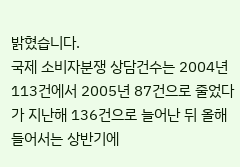밝혔습니다.
국제 소비자분쟁 상담건수는 2004년 113건에서 2005년 87건으로 줄었다가 지난해 136건으로 늘어난 뒤 올해 들어서는 상반기에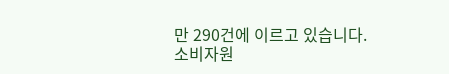만 290건에 이르고 있습니다.
소비자원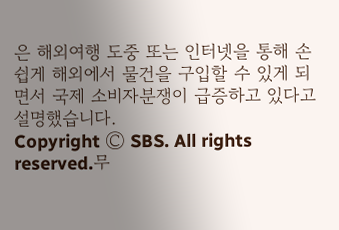은 해외여행 도중 또는 인터넷을 통해 손쉽게 해외에서 물건을 구입할 수 있게 되면서 국제 소비자분쟁이 급증하고 있다고 설명했습니다.
Copyright Ⓒ SBS. All rights reserved.무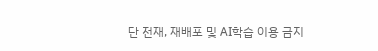단 전재, 재배포 및 AI학습 이용 금지